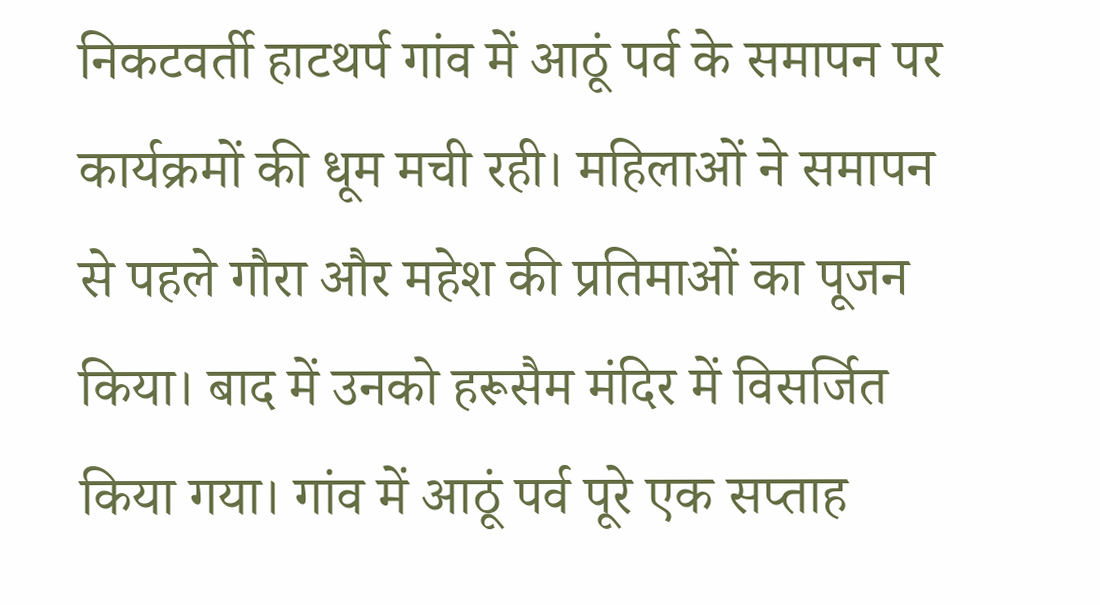निकटवर्ती हाटथर्प गांव में आठूं पर्व के समापन पर कार्यक्रमों की धूम मची रही। महिलाओं ने समापन से पहले गौरा और महेश की प्रतिमाओं का पूजन किया। बाद में उनको हरूसैम मंदिर में विसर्जित किया गया। गांव में आठूं पर्व पूरे एक सप्ताह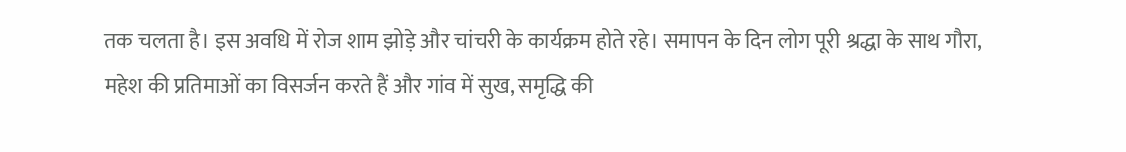तक चलता है। इस अवधि में रोज शाम झोड़े और चांचरी के कार्यक्रम होते रहे। समापन के दिन लोग पूरी श्रद्धा के साथ गौरा, महेश की प्रतिमाओं का विसर्जन करते हैं और गांव में सुख, समृद्धि की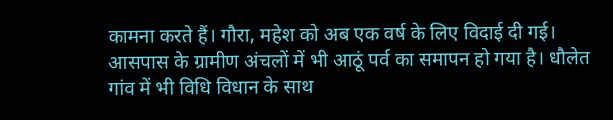कामना करते हैं। गौरा, महेश को अब एक वर्ष के लिए विदाई दी गई। आसपास के ग्रामीण अंचलों में भी आठूं पर्व का समापन हो गया है। धौलेत गांव में भी विधि विधान के साथ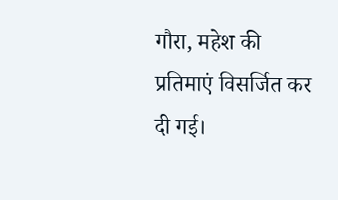गौरा, महेश की प्रतिमाएं विसर्जित कर दी गई।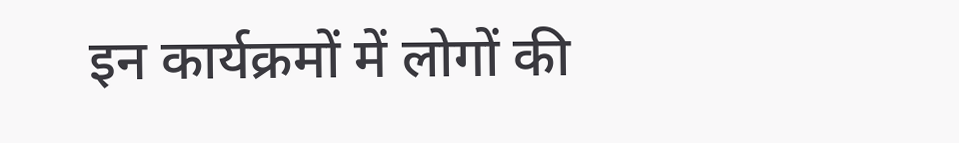इन कार्यक्रमों में लोगों की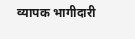व्यापक भागीदारी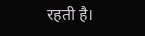रहती है।